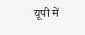यूपी में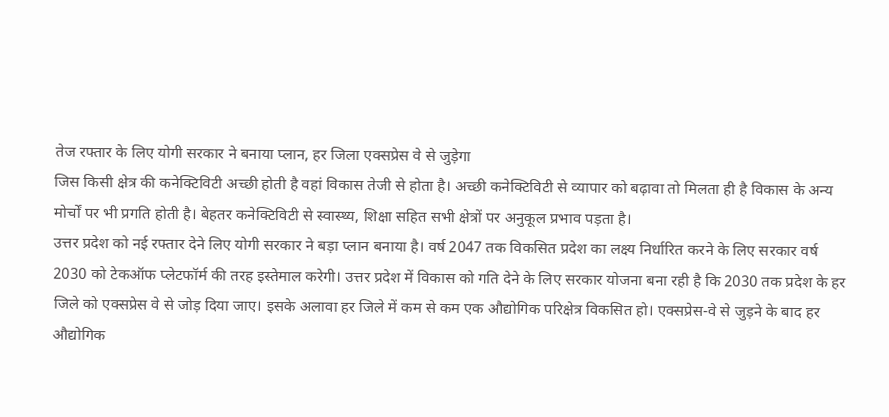तेज रफ्तार के लिए योगी सरकार ने बनाया प्लान, हर जिला एक्सप्रेस वे से जुड़ेगा
जिस किसी क्षेत्र की कनेक्टिविटी अच्छी होती है वहां विकास तेजी से होता है। अच्छी कनेक्टिविटी से व्यापार को बढ़ावा तो मिलता ही है विकास के अन्य मोर्चों पर भी प्रगति होती है। बेहतर कनेक्टिविटी से स्वास्थ्य, शिक्षा सहित सभी क्षेत्रों पर अनुकूल प्रभाव पड़ता है।
उत्तर प्रदेश को नई रफ्तार देने लिए योगी सरकार ने बड़ा प्लान बनाया है। वर्ष 2047 तक विकसित प्रदेश का लक्ष्य निर्धारित करने के लिए सरकार वर्ष 2030 को टेकऑफ प्लेटफॉर्म की तरह इस्तेमाल करेगी। उत्तर प्रदेश में विकास को गति देने के लिए सरकार योजना बना रही है कि 2030 तक प्रदेश के हर जिले को एक्सप्रेस वे से जोड़ दिया जाए। इसके अलावा हर जिले में कम से कम एक औद्योगिक परिक्षेत्र विकसित हो। एक्सप्रेस-वे से जुड़ने के बाद हर औद्योगिक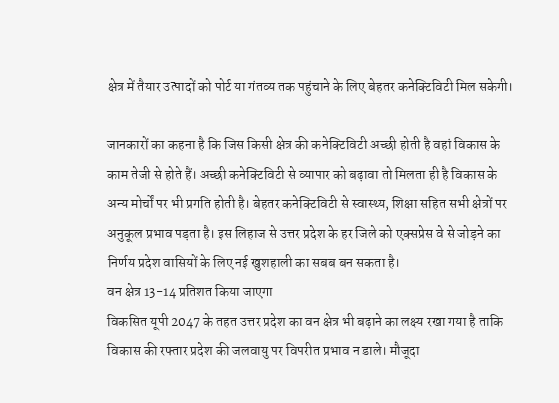क्षेत्र में तैयार उत्पादों को पोर्ट या गंतव्य तक पहुंचाने के लिए बेहतर कनेक्टिविटी मिल सकेगी।

जानकारों का कहना है कि जिस किसी क्षेत्र की कनेक्टिविटी अच्छी होती है वहां विकास के काम तेजी से होते हैं। अच्छी कनेक्टिविटी से व्यापार को बढ़ावा तो मिलता ही है विकास के अन्य मोर्चों पर भी प्रगति होती है। बेहतर कनेक्टिविटी से स्वास्थ्य, शिक्षा सहित सभी क्षेत्रों पर अनुकूल प्रभाव पड़ता है। इस लिहाज से उत्तर प्रदेश के हर जिले को एक्सप्रेस वे से जोड़ने का निर्णय प्रदेश वासियों के लिए नई खुशहाली का सबब बन सकता है।
वन क्षेत्र 13-14 प्रतिशत किया जाएगा
विकसित यूपी 2047 के तहत उत्तर प्रदेश का वन क्षेत्र भी बढ़ाने का लक्ष्य रखा गया है ताकि विकास की रफ्तार प्रदेश की जलवायु पर विपरीत प्रभाव न डाले। मौजूदा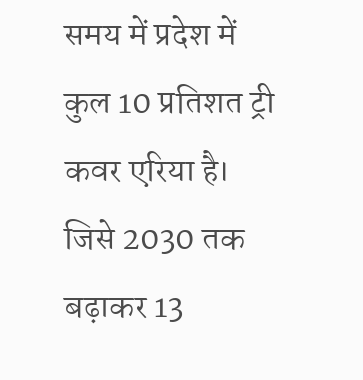समय में प्रदेश में कुल 10 प्रतिशत ट्री कवर एरिया है। जिसे 2030 तक बढ़ाकर 13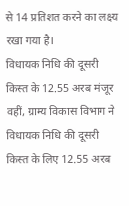से 14 प्रतिशत करने का लक्ष्य रखा गया है।
विधायक निधि की दूसरी किस्त के 12.55 अरब मंजूर
वहीं, ग्राम्य विकास विभाग ने विधायक निधि की दूसरी किस्त के लिए 12.55 अरब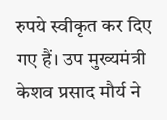रुपये स्वीकृत कर दिए गए हैं। उप मुख्यमंत्री केशव प्रसाद मौर्य ने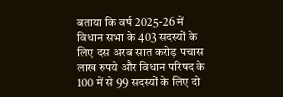बताया कि वर्ष 2025-26 में विधान सभा के 403 सदस्यों के लिए दस अरब सात करोड़ पचास लाख रुपये और विधान परिषद के 100 में से 99 सदस्यों के लिए दो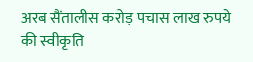अरब सैंतालीस करोड़ पचास लाख रुपये की स्वीकृति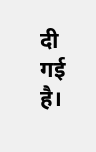दी गई है।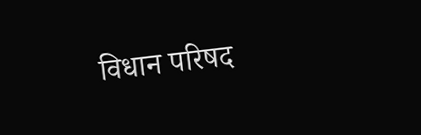विधान परिषद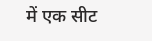में एक सीट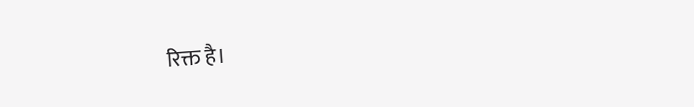रिक्त है।